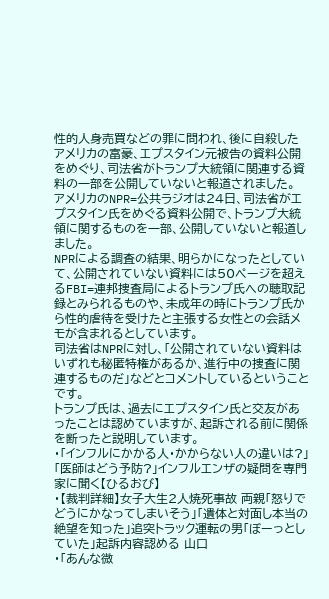性的人身売買などの罪に問われ、後に自殺したアメリカの富豪、エプスタイン元被告の資料公開をめぐり、司法省がトランプ大統領に関連する資料の一部を公開していないと報道されました。
アメリカのNPR=公共ラジオは24日、司法省がエプスタイン氏をめぐる資料公開で、トランプ大統領に関するものを一部、公開していないと報道しました。
NPRによる調査の結果、明らかになったとしていて、公開されていない資料には50ページを超えるFBI=連邦捜査局によるトランプ氏への聴取記録とみられるものや、未成年の時にトランプ氏から性的虐待を受けたと主張する女性との会話メモが含まれるとしています。
司法省はNPRに対し、「公開されていない資料はいずれも秘匿特権があるか、進行中の捜査に関連するものだ」などとコメントしているということです。
トランプ氏は、過去にエプスタイン氏と交友があったことは認めていますが、起訴される前に関係を断ったと説明しています。
・「インフルにかかる人・かからない人の違いは?」「医師はどう予防?」インフルエンザの疑問を専門家に聞く【ひるおび】
・【裁判詳細】女子大生2人焼死事故 両親「怒りでどうにかなってしまいそう」「遺体と対面し本当の絶望を知った」追突トラック運転の男「ぼーっとしていた」起訴内容認める 山口
・「あんな微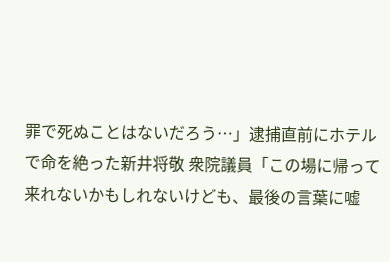罪で死ぬことはないだろう…」逮捕直前にホテルで命を絶った新井将敬 衆院議員「この場に帰って来れないかもしれないけども、最後の言葉に嘘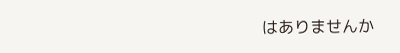はありませんか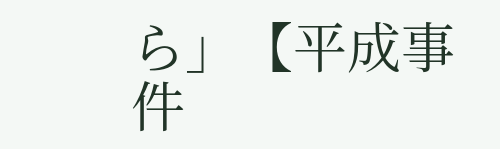ら」【平成事件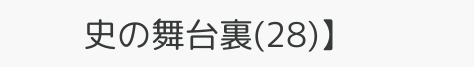史の舞台裏(28)】